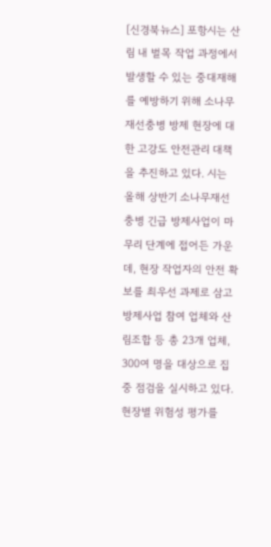[신경북뉴스] 포항시는 산림 내 벌목 작업 과정에서 발생할 수 있는 중대재해를 예방하기 위해 소나무재선충병 방제 현장에 대한 고강도 안전관리 대책을 추진하고 있다. 시는 올해 상반기 소나무재선충병 긴급 방제사업이 마무리 단계에 접어든 가운데, 현장 작업자의 안전 확보를 최우선 과제로 삼고 방제사업 참여 업체와 산림조합 등 총 23개 업체, 300여 명을 대상으로 집중 점검을 실시하고 있다. 현장별 위험성 평가를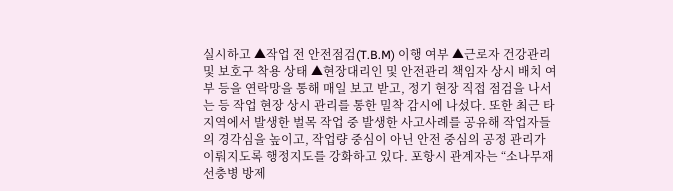실시하고 ▲작업 전 안전점검(T.B.M) 이행 여부 ▲근로자 건강관리 및 보호구 착용 상태 ▲현장대리인 및 안전관리 책임자 상시 배치 여부 등을 연락망을 통해 매일 보고 받고, 정기 현장 직접 점검을 나서는 등 작업 현장 상시 관리를 통한 밀착 감시에 나섰다. 또한 최근 타 지역에서 발생한 벌목 작업 중 발생한 사고사례를 공유해 작업자들의 경각심을 높이고, 작업량 중심이 아닌 안전 중심의 공정 관리가 이뤄지도록 행정지도를 강화하고 있다. 포항시 관계자는 “소나무재선충병 방제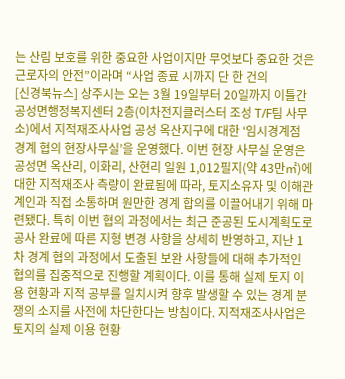는 산림 보호를 위한 중요한 사업이지만 무엇보다 중요한 것은 근로자의 안전”이라며 “사업 종료 시까지 단 한 건의
[신경북뉴스] 상주시는 오는 3월 19일부터 20일까지 이틀간 공성면행정복지센터 2층(이차전지클러스터 조성 T/F팀 사무소)에서 지적재조사사업 공성 옥산지구에 대한 ‘임시경계점 경계 협의 현장사무실’을 운영했다. 이번 현장 사무실 운영은 공성면 옥산리, 이화리, 산현리 일원 1,012필지(약 43만㎡)에 대한 지적재조사 측량이 완료됨에 따라, 토지소유자 및 이해관계인과 직접 소통하며 원만한 경계 합의를 이끌어내기 위해 마련됐다. 특히 이번 협의 과정에서는 최근 준공된 도시계획도로 공사 완료에 따른 지형 변경 사항을 상세히 반영하고, 지난 1차 경계 협의 과정에서 도출된 보완 사항들에 대해 추가적인 협의를 집중적으로 진행할 계획이다. 이를 통해 실제 토지 이용 현황과 지적 공부를 일치시켜 향후 발생할 수 있는 경계 분쟁의 소지를 사전에 차단한다는 방침이다. 지적재조사사업은 토지의 실제 이용 현황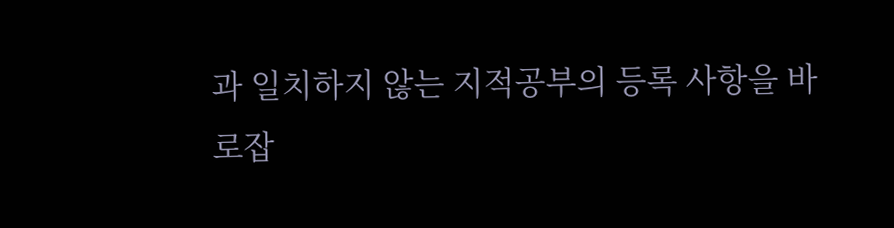과 일치하지 않는 지적공부의 등록 사항을 바로잡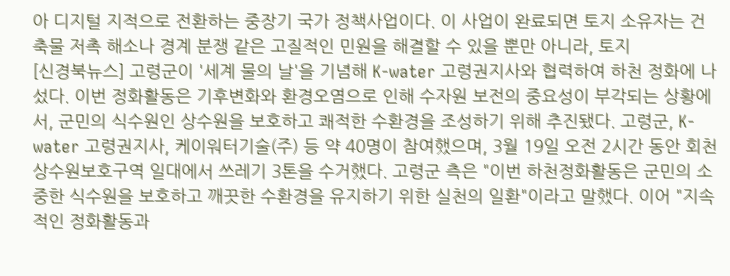아 디지털 지적으로 전환하는 중장기 국가 정책사업이다. 이 사업이 완료되면 토지 소유자는 건축물 저촉 해소나 경계 분쟁 같은 고질적인 민원을 해결할 수 있을 뿐만 아니라, 토지
[신경북뉴스] 고령군이 '세계 물의 날'을 기념해 K-water 고령권지사와 협력하여 하천 정화에 나섰다. 이번 정화활동은 기후변화와 환경오염으로 인해 수자원 보전의 중요성이 부각되는 상황에서, 군민의 식수원인 상수원을 보호하고 쾌적한 수환경을 조성하기 위해 추진됐다. 고령군, K-water 고령권지사, 케이워터기술(주) 등 약 40명이 참여했으며, 3월 19일 오전 2시간 동안 회천 상수원보호구역 일대에서 쓰레기 3톤을 수거했다. 고령군 측은 "이번 하천정화활동은 군민의 소중한 식수원을 보호하고 깨끗한 수환경을 유지하기 위한 실천의 일환"이라고 말했다. 이어 "지속적인 정화활동과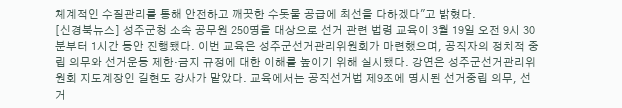체계적인 수질관리를 통해 안전하고 깨끗한 수돗물 공급에 최선을 다하겠다"고 밝혔다.
[신경북뉴스] 성주군청 소속 공무원 250명을 대상으로 선거 관련 법령 교육이 3월 19일 오전 9시 30분부터 1시간 동안 진행됐다. 이번 교육은 성주군선거관리위원회가 마련했으며, 공직자의 정치적 중립 의무와 선거운동 제한·금지 규정에 대한 이해를 높이기 위해 실시됐다. 강연은 성주군선거관리위원회 지도계장인 길현도 강사가 맡았다. 교육에서는 공직선거법 제9조에 명시된 선거중립 의무, 선거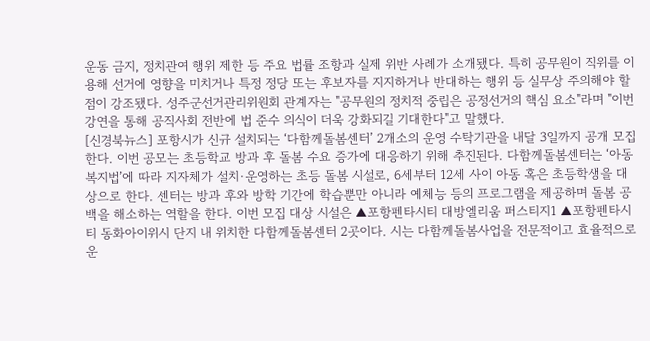운동 금지, 정치관여 행위 제한 등 주요 법률 조항과 실제 위반 사례가 소개됐다. 특히 공무원이 직위를 이용해 선거에 영향을 미치거나 특정 정당 또는 후보자를 지지하거나 반대하는 행위 등 실무상 주의해야 할 점이 강조됐다. 성주군선거관리위원회 관계자는 "공무원의 정치적 중립은 공정선거의 핵심 요소"라며 "이번 강연을 통해 공직사회 전반에 법 준수 의식이 더욱 강화되길 기대한다"고 말했다.
[신경북뉴스] 포항시가 신규 설치되는 ‘다함께돌봄센터’ 2개소의 운영 수탁기관을 내달 3일까지 공개 모집한다. 이번 공모는 초등학교 방과 후 돌봄 수요 증가에 대응하기 위해 추진된다. 다함께돌봄센터는 ‘아동복지법’에 따라 지자체가 설치·운영하는 초등 돌봄 시설로, 6세부터 12세 사이 아동 혹은 초등학생을 대상으로 한다. 센터는 방과 후와 방학 기간에 학습뿐만 아니라 예체능 등의 프로그램을 제공하며 돌봄 공백을 해소하는 역할을 한다. 이번 모집 대상 시설은 ▲포항펜타시티 대방엘리움 퍼스티지1 ▲포항펜타시티 동화아이위시 단지 내 위치한 다함께돌봄센터 2곳이다. 시는 다함께돌봄사업을 전문적이고 효율적으로 운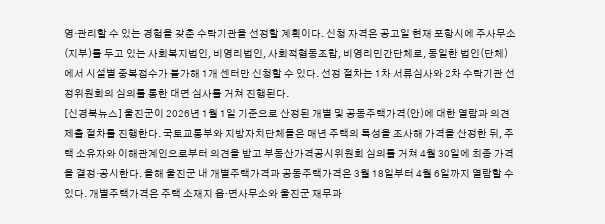영·관리할 수 있는 경험을 갖춘 수탁기관을 선정할 계획이다. 신청 자격은 공고일 현재 포항시에 주사무소(지부)를 두고 있는 사회복지법인, 비영리법인, 사회적협동조합, 비영리민간단체로, 동일한 법인(단체)에서 시설별 중복접수가 불가해 1개 센터만 신청할 수 있다. 선정 절차는 1차 서류심사와 2차 수탁기관 선정위원회의 심의를 통한 대면 심사를 거쳐 진행된다.
[신경북뉴스] 울진군이 2026년 1월 1일 기준으로 산정된 개별 및 공동주택가격(안)에 대한 열람과 의견 제출 절차를 진행한다. 국토교통부와 지방자치단체들은 매년 주택의 특성을 조사해 가격을 산정한 뒤, 주택 소유자와 이해관계인으로부터 의견을 받고 부동산가격공시위원회 심의를 거쳐 4월 30일에 최종 가격을 결정·공시한다. 올해 울진군 내 개별주택가격과 공동주택가격은 3월 18일부터 4월 6일까지 열람할 수 있다. 개별주택가격은 주택 소재지 읍·면사무소와 울진군 재무과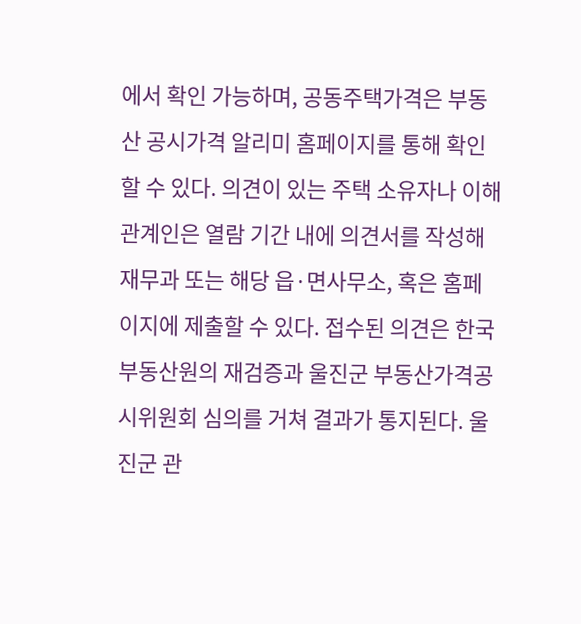에서 확인 가능하며, 공동주택가격은 부동산 공시가격 알리미 홈페이지를 통해 확인할 수 있다. 의견이 있는 주택 소유자나 이해관계인은 열람 기간 내에 의견서를 작성해 재무과 또는 해당 읍·면사무소, 혹은 홈페이지에 제출할 수 있다. 접수된 의견은 한국부동산원의 재검증과 울진군 부동산가격공시위원회 심의를 거쳐 결과가 통지된다. 울진군 관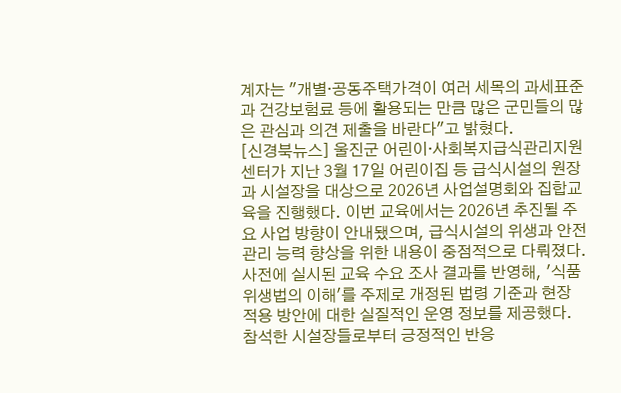계자는 "개별·공동주택가격이 여러 세목의 과세표준과 건강보험료 등에 활용되는 만큼 많은 군민들의 많은 관심과 의견 제출을 바란다"고 밝혔다.
[신경북뉴스] 울진군 어린이·사회복지급식관리지원센터가 지난 3월 17일 어린이집 등 급식시설의 원장과 시설장을 대상으로 2026년 사업설명회와 집합교육을 진행했다. 이번 교육에서는 2026년 추진될 주요 사업 방향이 안내됐으며, 급식시설의 위생과 안전 관리 능력 향상을 위한 내용이 중점적으로 다뤄졌다. 사전에 실시된 교육 수요 조사 결과를 반영해, '식품위생법의 이해'를 주제로 개정된 법령 기준과 현장 적용 방안에 대한 실질적인 운영 정보를 제공했다. 참석한 시설장들로부터 긍정적인 반응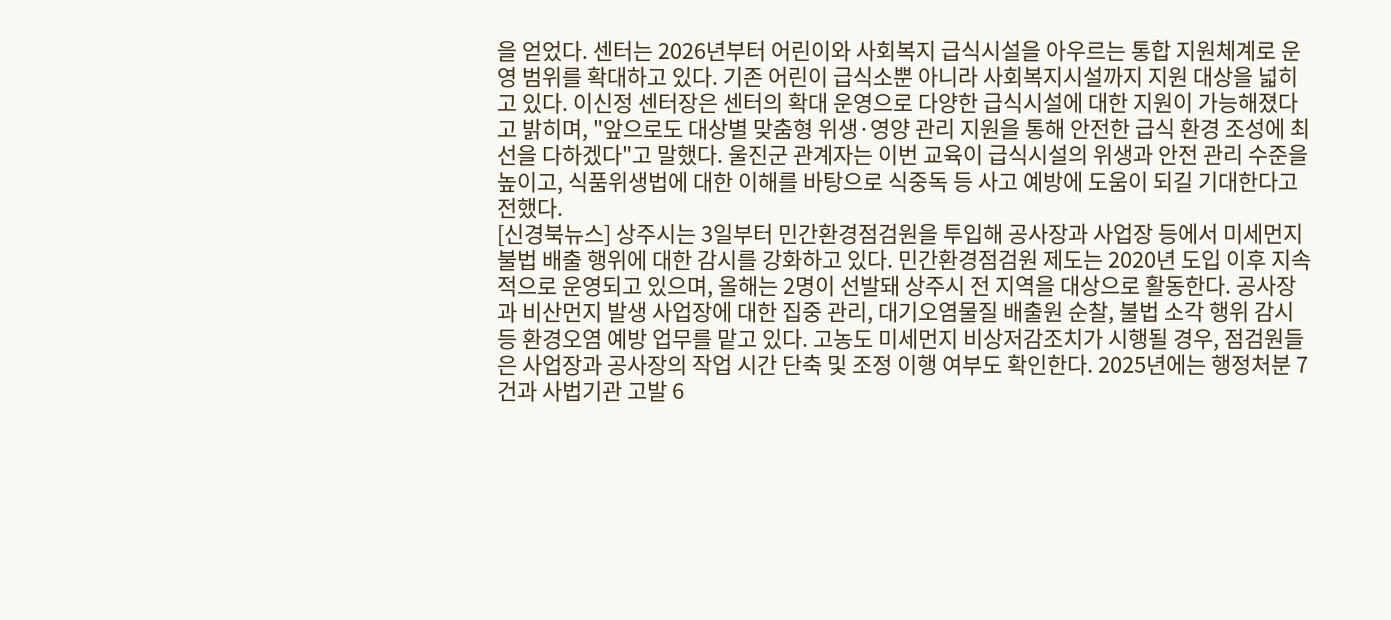을 얻었다. 센터는 2026년부터 어린이와 사회복지 급식시설을 아우르는 통합 지원체계로 운영 범위를 확대하고 있다. 기존 어린이 급식소뿐 아니라 사회복지시설까지 지원 대상을 넓히고 있다. 이신정 센터장은 센터의 확대 운영으로 다양한 급식시설에 대한 지원이 가능해졌다고 밝히며, "앞으로도 대상별 맞춤형 위생·영양 관리 지원을 통해 안전한 급식 환경 조성에 최선을 다하겠다"고 말했다. 울진군 관계자는 이번 교육이 급식시설의 위생과 안전 관리 수준을 높이고, 식품위생법에 대한 이해를 바탕으로 식중독 등 사고 예방에 도움이 되길 기대한다고 전했다.
[신경북뉴스] 상주시는 3일부터 민간환경점검원을 투입해 공사장과 사업장 등에서 미세먼지 불법 배출 행위에 대한 감시를 강화하고 있다. 민간환경점검원 제도는 2020년 도입 이후 지속적으로 운영되고 있으며, 올해는 2명이 선발돼 상주시 전 지역을 대상으로 활동한다. 공사장과 비산먼지 발생 사업장에 대한 집중 관리, 대기오염물질 배출원 순찰, 불법 소각 행위 감시 등 환경오염 예방 업무를 맡고 있다. 고농도 미세먼지 비상저감조치가 시행될 경우, 점검원들은 사업장과 공사장의 작업 시간 단축 및 조정 이행 여부도 확인한다. 2025년에는 행정처분 7건과 사법기관 고발 6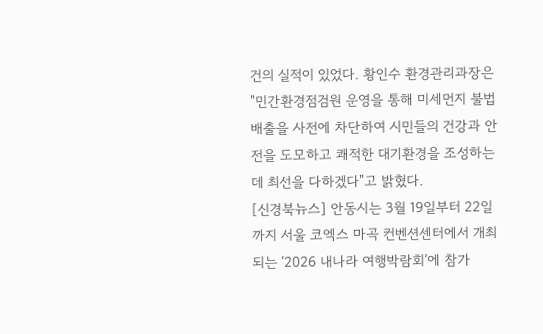건의 실적이 있었다. 황인수 환경관리과장은 "민간환경점검원 운영을 통해 미세먼지 불법 배출을 사전에 차단하여 시민들의 건강과 안전을 도모하고 쾌적한 대기환경을 조성하는 데 최선을 다하겠다"고 밝혔다.
[신경북뉴스] 안동시는 3월 19일부터 22일까지 서울 코엑스 마곡 컨벤션센터에서 개최되는 ‘2026 내나라 여행박람회’에 참가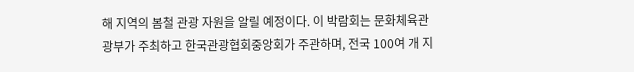해 지역의 봄철 관광 자원을 알릴 예정이다. 이 박람회는 문화체육관광부가 주최하고 한국관광협회중앙회가 주관하며, 전국 100여 개 지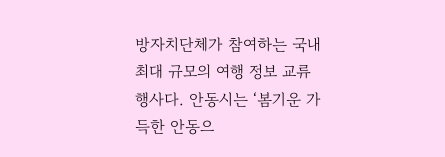방자치단체가 참여하는 국내 최대 규모의 여행 정보 교류 행사다. 안동시는 ‘봄기운 가득한 안동으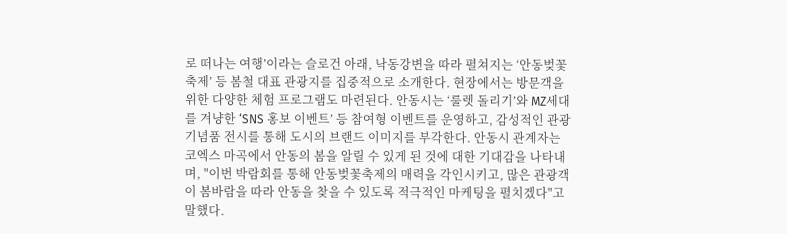로 떠나는 여행’이라는 슬로건 아래, 낙동강변을 따라 펼쳐지는 ‘안동벚꽃축제’ 등 봄철 대표 관광지를 집중적으로 소개한다. 현장에서는 방문객을 위한 다양한 체험 프로그램도 마련된다. 안동시는 ‘룰렛 돌리기’와 MZ세대를 겨냥한 ‘SNS 홍보 이벤트’ 등 참여형 이벤트를 운영하고, 감성적인 관광 기념품 전시를 통해 도시의 브랜드 이미지를 부각한다. 안동시 관계자는 코엑스 마곡에서 안동의 봄을 알릴 수 있게 된 것에 대한 기대감을 나타내며, "이번 박람회를 통해 안동벚꽃축제의 매력을 각인시키고, 많은 관광객이 봄바람을 따라 안동을 찾을 수 있도록 적극적인 마케팅을 펼치겠다"고 말했다.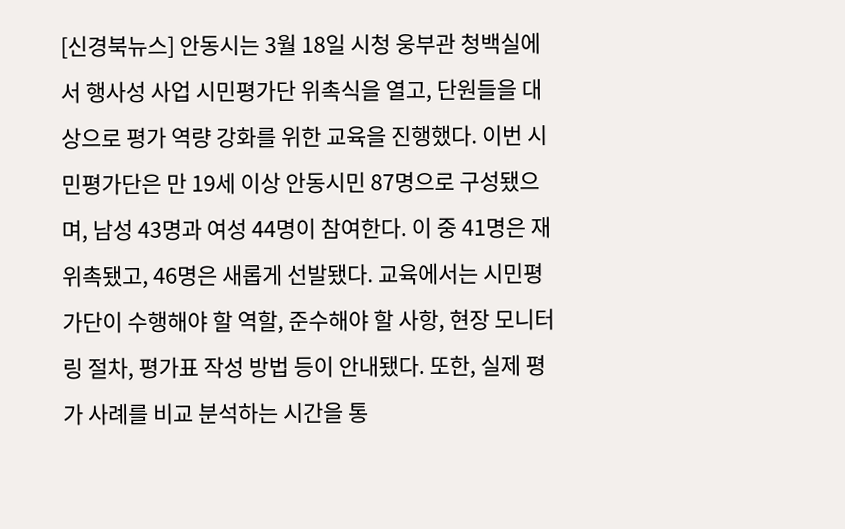[신경북뉴스] 안동시는 3월 18일 시청 웅부관 청백실에서 행사성 사업 시민평가단 위촉식을 열고, 단원들을 대상으로 평가 역량 강화를 위한 교육을 진행했다. 이번 시민평가단은 만 19세 이상 안동시민 87명으로 구성됐으며, 남성 43명과 여성 44명이 참여한다. 이 중 41명은 재위촉됐고, 46명은 새롭게 선발됐다. 교육에서는 시민평가단이 수행해야 할 역할, 준수해야 할 사항, 현장 모니터링 절차, 평가표 작성 방법 등이 안내됐다. 또한, 실제 평가 사례를 비교 분석하는 시간을 통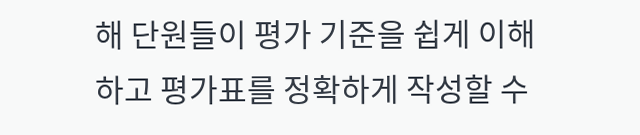해 단원들이 평가 기준을 쉽게 이해하고 평가표를 정확하게 작성할 수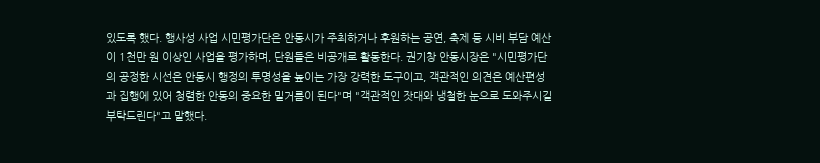있도록 했다. 행사성 사업 시민평가단은 안동시가 주최하거나 후원하는 공연, 축제 등 시비 부담 예산이 1천만 원 이상인 사업을 평가하며, 단원들은 비공개로 활동한다. 권기창 안동시장은 "시민평가단의 공정한 시선은 안동시 행정의 투명성을 높이는 가장 강력한 도구이고, 객관적인 의견은 예산편성과 집행에 있어 청렴한 안동의 중요한 밑거름이 된다"며 "객관적인 잣대와 냉철한 눈으로 도와주시길 부탁드린다"고 말했다.